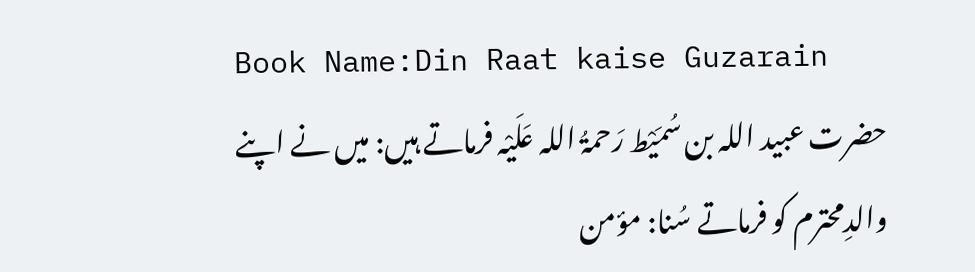Book Name:Din Raat kaise Guzarain
حضرت عبید اللہ بن سُمَیْط رَحمۃُ اللہ عَلَیْہ فرماتے ہیں: میں نے اپنے والدِمحترم کو فرماتے سُنا: مؤمن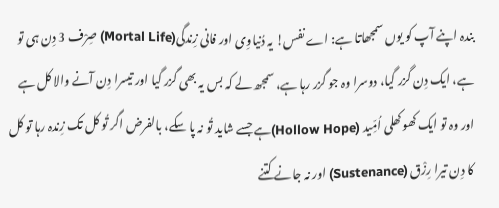بندہ اپنے آپ کو یوں سمجھاتا ہے: اے نفس! یہ دُنیاوِی اور فانی زِندگی(Mortal Life) صِرْف 3 دِن ہی تو ہے، ایک دِن گزر گیا، دوسرا وہ جو گزر رہا ہے، سمجھ لے کہ بس یہ بھی گزر گیا اور تیسرا دِن آنے والا کل ہے اور وہ تو ایک کھوکھلی اُمِّید (Hollow Hope)ہے جسے شاید تُو نہ پا سکے، بالفرض اگر تُو کل تک زِندہ رہا تو کل کا دِن تیرا رِزْق (Sustenance) اور نہ جانے کتنے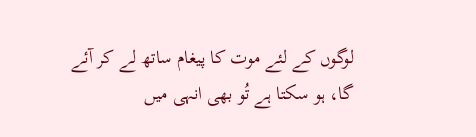لوگوں کے لئے موت کا پیغام ساتھ لے کر آئے گا، ہو سکتا ہے تُو بھی انہی میں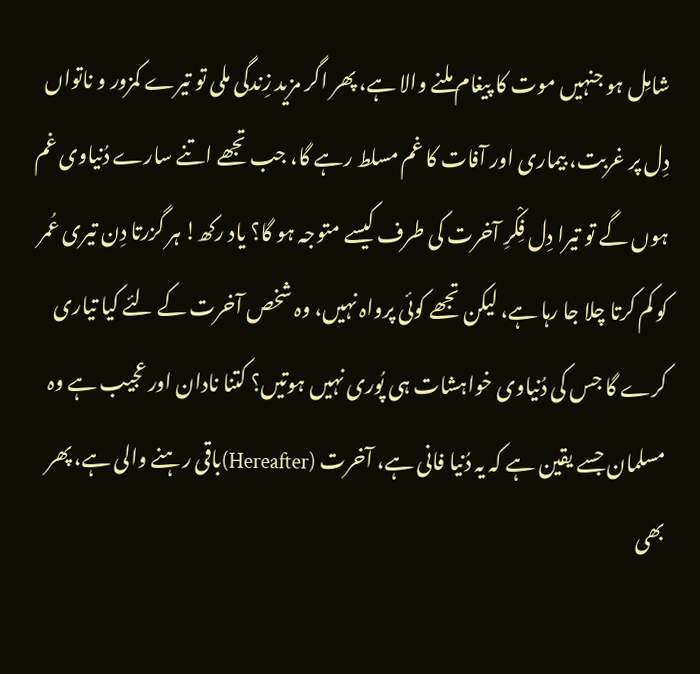شامِل ہو جنہیں موت کا پیغام ملنے والا ہے، پھر اگر مزید زِندگی ملی تو تیرے کمزور و ناتواں دِل پر غربت، بیماری اور آفات کا غم مسلط رہے گا، جب تجھے اتنے سارے دُنیاوی غم ہوں گے تو تیرا دِل فِکْرِ آخرت کی طرف کیسے متوجہ ہو گا؟ یاد رکھ! ہر گزرتا دِن تیری عُمر کو کم کرتا چلا جا رہا ہے، لیکن تجھے کوئی پرواہ نہیں، وہ شخص آخرت کے لئے کیا تیاری کرے گا جس کی دُنیاوی خواہشات ہی پُوری نہیں ہوتیں؟ کتنا نادان اور عجیب ہے وہ مسلمان جسے یقین ہے کہ یہ دُنیا فانی ہے، آخرت (Hereafter)باقی رہنے والی ہے، پھر بھی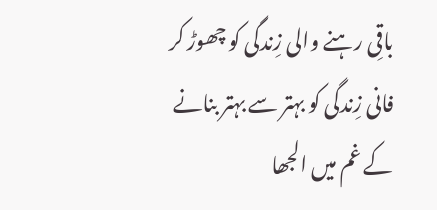باقِی رہنے والی زِندگی کو چھوڑ کر فانی زِندگی کو بہتر سے بہتر بنانے کے غم میں الجھا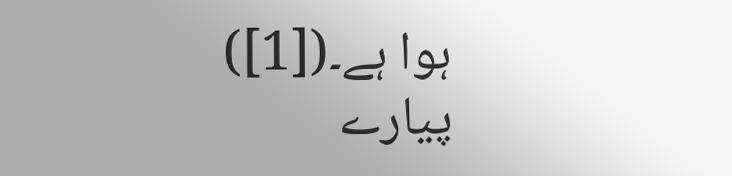ہوا ہے۔([1])
پیارے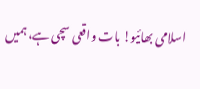اسلامی بھائیو! بات واقعی سچی ہے، ہمیں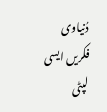دُنیاوی فکریں ایسی لپٹی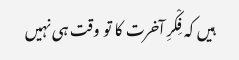ہیں کہ فِکْرِ آخرت کا تو وقت ہی نہیں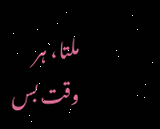ملتا، ہر وقت بس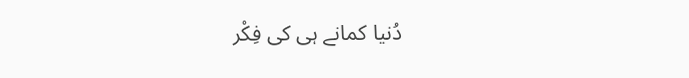دُنیا کمانے ہی کی فِکْر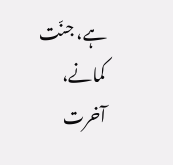ہے، جنّت کمانے، آخرت